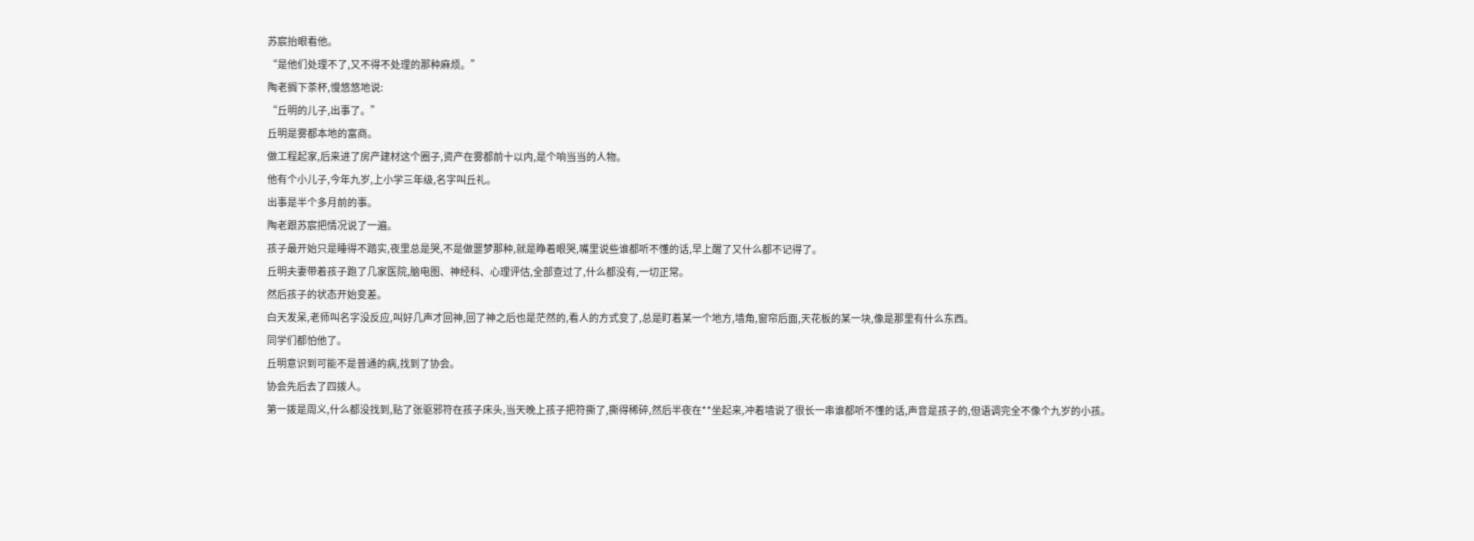苏宸抬眼看他。
“是他们处理不了,又不得不处理的那种麻烦。”
陶老搁下茶杯,慢悠悠地说:
“丘明的儿子,出事了。”
丘明是雾都本地的富商。
做工程起家,后来进了房产建材这个圈子,资产在雾都前十以内,是个响当当的人物。
他有个小儿子,今年九岁,上小学三年级,名字叫丘礼。
出事是半个多月前的事。
陶老跟苏宸把情况说了一遍。
孩子最开始只是睡得不踏实,夜里总是哭,不是做噩梦那种,就是睁着眼哭,嘴里说些谁都听不懂的话,早上醒了又什么都不记得了。
丘明夫妻带着孩子跑了几家医院,脑电图、神经科、心理评估,全部查过了,什么都没有,一切正常。
然后孩子的状态开始变差。
白天发呆,老师叫名字没反应,叫好几声才回神,回了神之后也是茫然的,看人的方式变了,总是盯着某一个地方,墙角,窗帘后面,天花板的某一块,像是那里有什么东西。
同学们都怕他了。
丘明意识到可能不是普通的病,找到了协会。
协会先后去了四拨人。
第一拨是周义,什么都没找到,贴了张驱邪符在孩子床头,当天晚上孩子把符撕了,撕得稀碎,然后半夜在**坐起来,冲着墙说了很长一串谁都听不懂的话,声音是孩子的,但语调完全不像个九岁的小孩。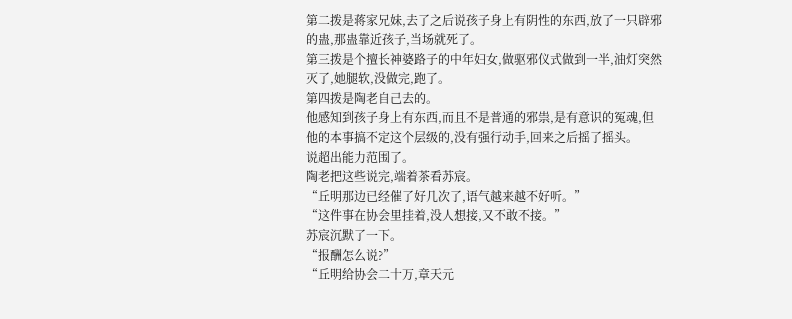第二拨是蒋家兄妹,去了之后说孩子身上有阴性的东西,放了一只辟邪的蛊,那蛊靠近孩子,当场就死了。
第三拨是个擅长神婆路子的中年妇女,做驱邪仪式做到一半,油灯突然灭了,她腿软,没做完,跑了。
第四拨是陶老自己去的。
他感知到孩子身上有东西,而且不是普通的邪祟,是有意识的冤魂,但他的本事搞不定这个层级的,没有强行动手,回来之后摇了摇头。
说超出能力范围了。
陶老把这些说完,端着茶看苏宸。
“丘明那边已经催了好几次了,语气越来越不好听。”
“这件事在协会里挂着,没人想接,又不敢不接。”
苏宸沉默了一下。
“报酬怎么说?”
“丘明给协会二十万,章天元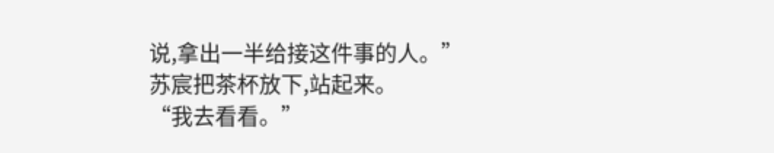说,拿出一半给接这件事的人。”
苏宸把茶杯放下,站起来。
“我去看看。”